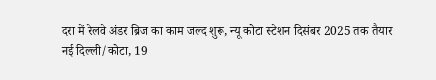दरा में रेलवे अंडर ब्रिज का काम जल्द शुरू, न्यू कोटा स्टेशन दिसंबर 2025 तक तैयार
नई दिल्ली/कोटा, 19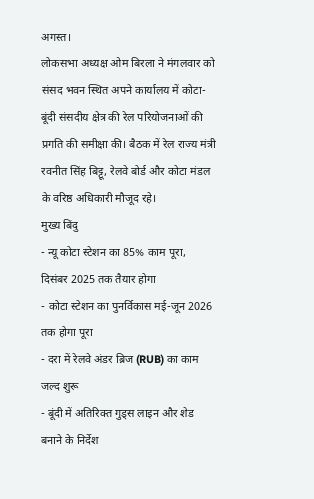अगस्त।
लोकसभा अध्यक्ष ओम बिरला ने मंगलवार को संसद भवन स्थित अपने कार्यालय में कोटा-बूंदी संसदीय क्षेत्र की रेल परियोजनाओं की प्रगति की समीक्षा की। बैठक में रेल राज्य मंत्री रवनीत सिंह बिट्टू, रेलवे बोर्ड और कोटा मंडल के वरिष्ठ अधिकारी मौजूद रहे।
मुख्य बिंदु
- न्यू कोटा स्टेशन का 85% काम पूरा, दिसंबर 2025 तक तैयार होगा
- कोटा स्टेशन का पुनर्विकास मई-जून 2026 तक होगा पूरा
- दरा में रेलवे अंडर ब्रिज (RUB) का काम जल्द शुरू
- बूंदी में अतिरिक्त गुड्स लाइन और शेड बनाने के निर्देश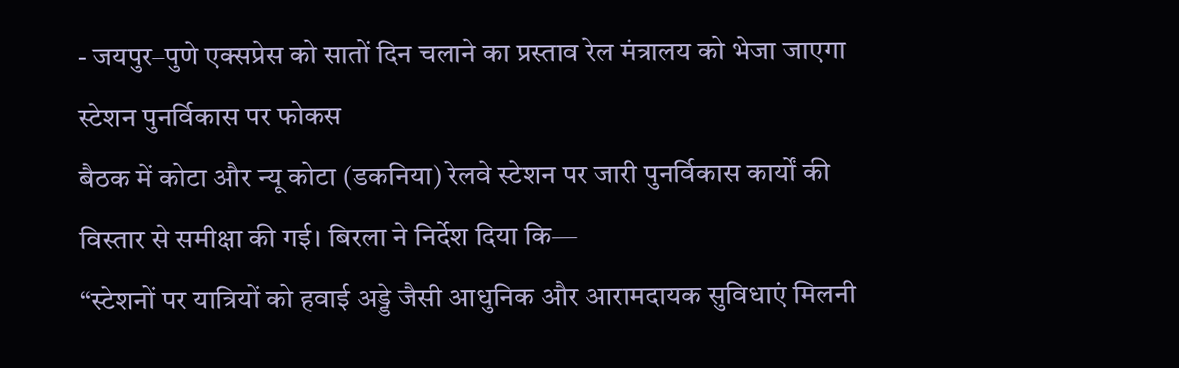- जयपुर–पुणे एक्सप्रेस को सातों दिन चलाने का प्रस्ताव रेल मंत्रालय को भेजा जाएगा
स्टेशन पुनर्विकास पर फोकस
बैठक में कोटा और न्यू कोटा (डकनिया) रेलवे स्टेशन पर जारी पुनर्विकास कार्यों की विस्तार से समीक्षा की गई। बिरला ने निर्देश दिया कि—
“स्टेशनों पर यात्रियों को हवाई अड्डे जैसी आधुनिक और आरामदायक सुविधाएं मिलनी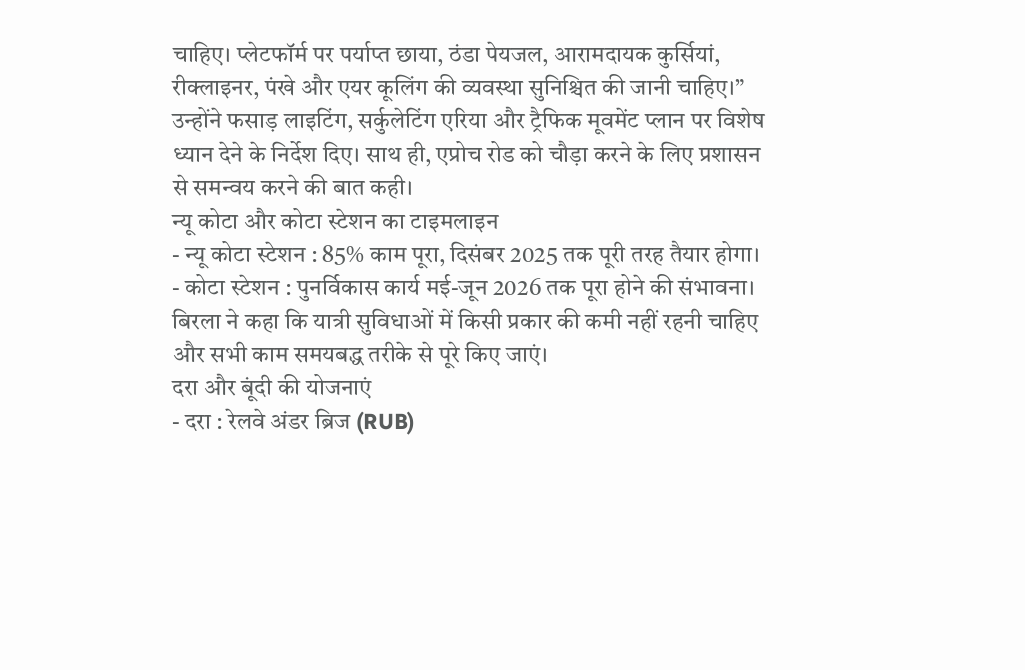चाहिए। प्लेटफॉर्म पर पर्याप्त छाया, ठंडा पेयजल, आरामदायक कुर्सियां, रीक्लाइनर, पंखे और एयर कूलिंग की व्यवस्था सुनिश्चित की जानी चाहिए।”
उन्होंने फसाड़ लाइटिंग, सर्कुलेटिंग एरिया और ट्रैफिक मूवमेंट प्लान पर विशेष ध्यान देने के निर्देश दिए। साथ ही, एप्रोच रोड को चौड़ा करने के लिए प्रशासन से समन्वय करने की बात कही।
न्यू कोटा और कोटा स्टेशन का टाइमलाइन
- न्यू कोटा स्टेशन : 85% काम पूरा, दिसंबर 2025 तक पूरी तरह तैयार होगा।
- कोटा स्टेशन : पुनर्विकास कार्य मई-जून 2026 तक पूरा होने की संभावना।
बिरला ने कहा कि यात्री सुविधाओं में किसी प्रकार की कमी नहीं रहनी चाहिए और सभी काम समयबद्ध तरीके से पूरे किए जाएं।
दरा और बूंदी की योजनाएं
- दरा : रेलवे अंडर ब्रिज (RUB)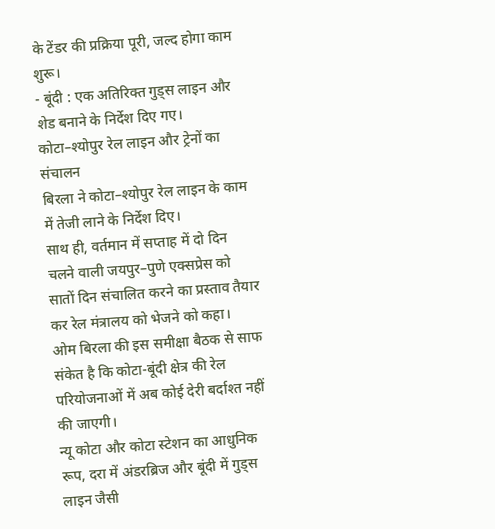के टेंडर की प्रक्रिया पूरी, जल्द होगा काम शुरू।
- बूंदी : एक अतिरिक्त गुड्स लाइन और शेड बनाने के निर्देश दिए गए।
कोटा–श्योपुर रेल लाइन और ट्रेनों का संचालन
बिरला ने कोटा–श्योपुर रेल लाइन के काम में तेजी लाने के निर्देश दिए।
साथ ही, वर्तमान में सप्ताह में दो दिन चलने वाली जयपुर–पुणे एक्सप्रेस को सातों दिन संचालित करने का प्रस्ताव तैयार कर रेल मंत्रालय को भेजने को कहा।
ओम बिरला की इस समीक्षा बैठक से साफ संकेत है कि कोटा-बूंदी क्षेत्र की रेल परियोजनाओं में अब कोई देरी बर्दाश्त नहीं की जाएगी।
न्यू कोटा और कोटा स्टेशन का आधुनिक रूप, दरा में अंडरब्रिज और बूंदी में गुड्स लाइन जैसी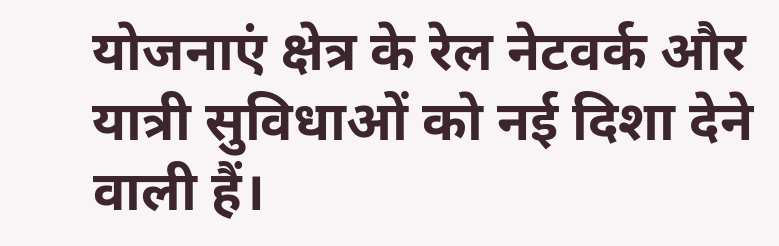योजनाएं क्षेत्र के रेल नेटवर्क और यात्री सुविधाओं को नई दिशा देने वाली हैं।